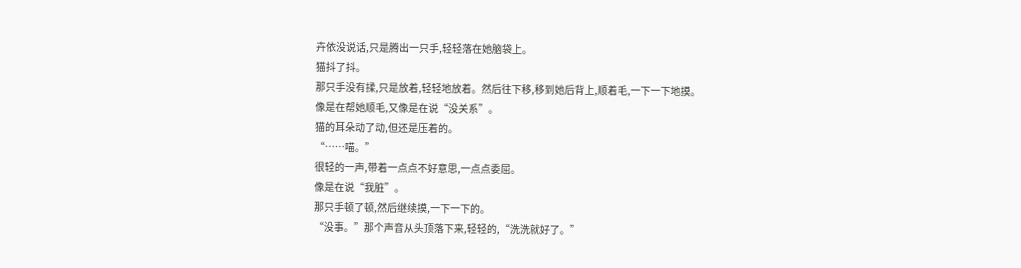卉依没说话,只是腾出一只手,轻轻落在她脑袋上。
猫抖了抖。
那只手没有揉,只是放着,轻轻地放着。然后往下移,移到她后背上,顺着毛,一下一下地摸。
像是在帮她顺毛,又像是在说“没关系”。
猫的耳朵动了动,但还是压着的。
“……喵。”
很轻的一声,带着一点点不好意思,一点点委屈。
像是在说“我脏”。
那只手顿了顿,然后继续摸,一下一下的。
“没事。”那个声音从头顶落下来,轻轻的,“洗洗就好了。”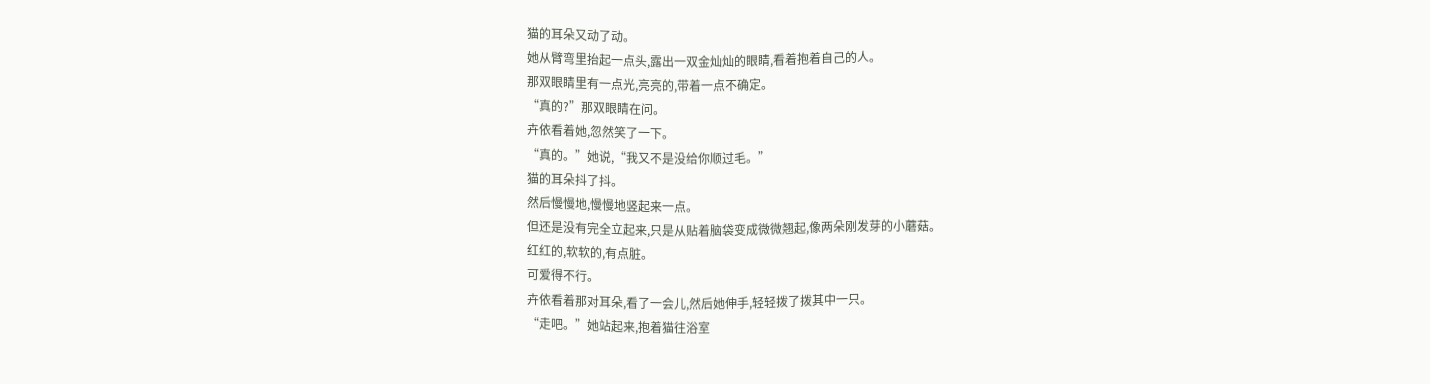猫的耳朵又动了动。
她从臂弯里抬起一点头,露出一双金灿灿的眼睛,看着抱着自己的人。
那双眼睛里有一点光,亮亮的,带着一点不确定。
“真的?”那双眼睛在问。
卉依看着她,忽然笑了一下。
“真的。”她说,“我又不是没给你顺过毛。”
猫的耳朵抖了抖。
然后慢慢地,慢慢地竖起来一点。
但还是没有完全立起来,只是从贴着脑袋变成微微翘起,像两朵刚发芽的小蘑菇。
红红的,软软的,有点脏。
可爱得不行。
卉依看着那对耳朵,看了一会儿,然后她伸手,轻轻拨了拨其中一只。
“走吧。”她站起来,抱着猫往浴室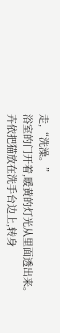走,“洗澡。”
浴室的门开着,暖黄的灯光从里面透出来。
卉依把猫放在洗手台边上,转身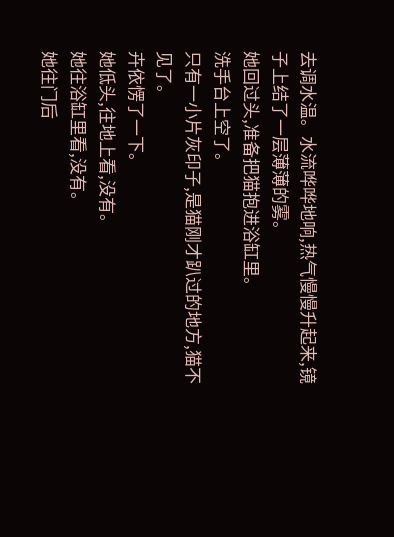去调水温。水流哗哗地响,热气慢慢升起来,镜子上结了一层薄薄的雾。
她回过头,准备把猫抱进浴缸里。
洗手台上空了。
只有一小片灰印子,是猫刚才趴过的地方,猫不见了。
卉依愣了一下。
她低头,往地上看,没有。
她往浴缸里看,没有。
她往门后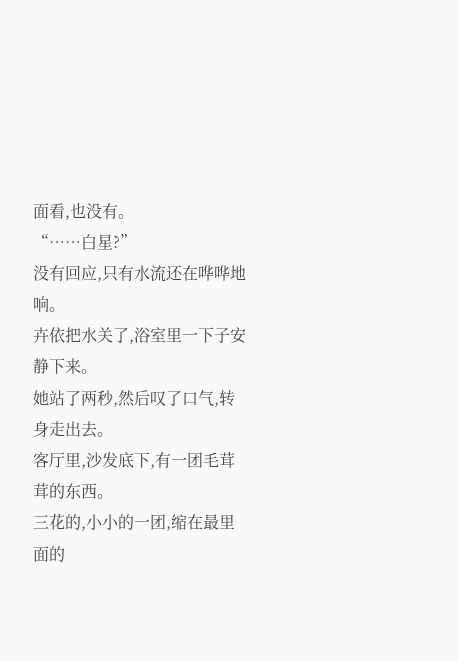面看,也没有。
“……白星?”
没有回应,只有水流还在哗哗地响。
卉依把水关了,浴室里一下子安静下来。
她站了两秒,然后叹了口气,转身走出去。
客厅里,沙发底下,有一团毛茸茸的东西。
三花的,小小的一团,缩在最里面的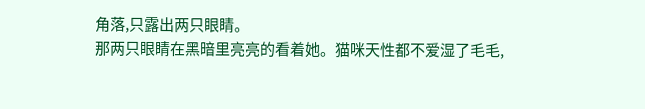角落,只露出两只眼睛。
那两只眼睛在黑暗里亮亮的看着她。猫咪天性都不爱湿了毛毛,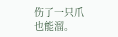伤了一只爪也能溜。